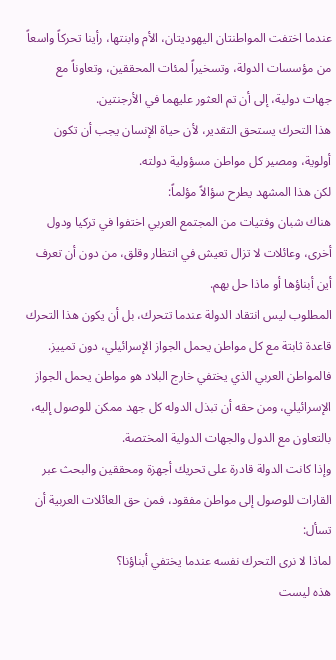عندما اختفت المواطنتان اليهوديتان، الأم وابنتها، رأينا تحركاً واسعاً من مؤسسات الدولة، وتسخيراً لمئات المحققين، وتعاوناً مع جهات دولية، إلى أن تم العثور عليهما في الأرجنتين.
هذا التحرك يستحق التقدير، لأن حياة الإنسان يجب أن تكون أولوية، ومصير كل مواطن مسؤولية دولته.
لكن هذا المشهد يطرح سؤالاً مؤلماً:
هناك شبان وفتيات من المجتمع العربي اختفوا في تركيا ودول أخرى، وعائلات لا تزال تعيش في انتظار وقلق، من دون أن تعرف أين أبناؤها أو ماذا حل بهم.
المطلوب ليس انتقاد الدولة عندما تتحرك، بل أن يكون هذا التحرك قاعدة ثابتة مع كل مواطن يحمل الجواز الإسرائيلي، دون تمييز.
فالمواطن العربي الذي يختفي خارج البلاد هو مواطن يحمل الجواز الإسرائيلي، ومن حقه أن تبذل الدوله كل جهد ممكن للوصول إليه، بالتعاون مع الدول والجهات الدولية المختصة.
وإذا كانت الدولة قادرة على تحريك أجهزة ومحققين والبحث عبر القارات للوصول إلى مواطن مفقود، فمن حق العائلات العربية أن تسأل:
لماذا لا نرى التحرك نفسه عندما يختفي أبناؤنا؟
هذه ليست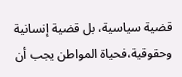قضية سياسية، بل قضية إنسانية وحقوقية،فحياة المواطن يجب أن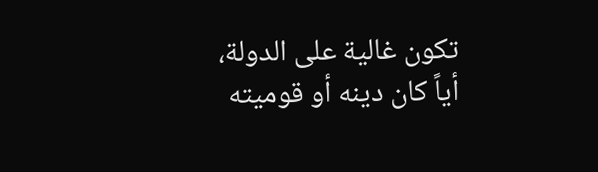تكون غالية على الدولة، أياً كان دينه أو قوميته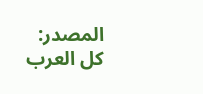المصدر:
كل العرب